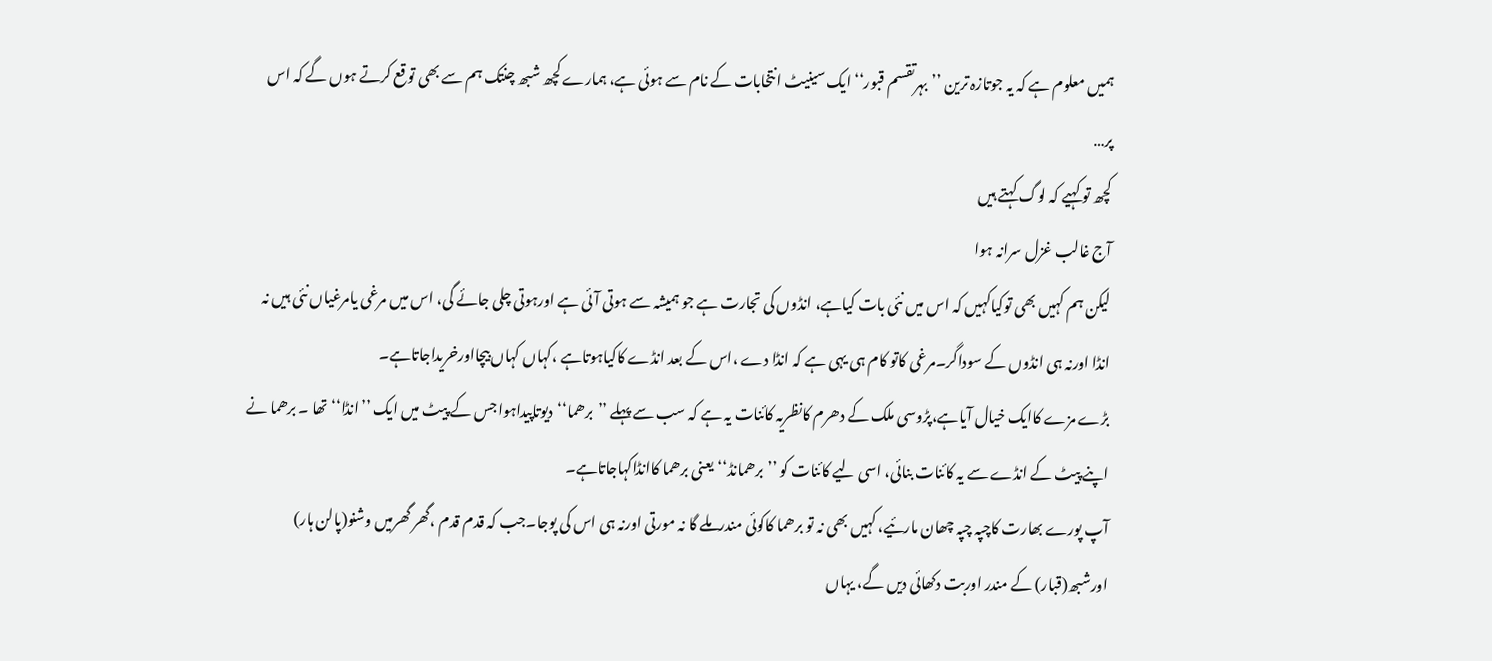ہمیں معلوم ہے کہ یہ جوتازہ ترین ’’بہرتقسم قبور‘‘ ایک سینیٹ انتخابات کے نام سے ہوئی ہے، ہمارے کچھ شبھ چنتک ہم سے بھی توقع کرتے ہوں گے کہ اس پر…
کچھ تو کہیے کہ لوگ کہتے ہیں
آج غالب غزل سرانہ ہوا
لیکن ہم کہیں بھی توکیاکہیں کہ اس میں نئی بات کیاہے، انڈوں کی تجارت ہے جو ہمیشہ سے ہوتی آئی ہے اورہوتی چلی جائے گی، اس میں مرغی یامرغیاں نئی ہیں نہ انڈا اورنہ ہی انڈوں کے سوداگر۔مرغی کاتو کام ہی یہی ہے کہ انڈا دے ،اس کے بعد انڈے کاکیاہوتاہے ،کہاں کہاں بیچااورخریداجاتاہے۔
بڑے مزے کاایک خیال آیاہے،پڑوسی ملک کے دھرم کانظریہ کائنات یہ ہے کہ سب سے پہلے ’’برھما‘‘دیوتاپیداہواجس کے پیٹ میں ایک ’’انڈا‘‘تھا ۔ برھما نے اپنے پیٹ کے انڈے سے یہ کائنات بنائی، اسی لیے کائنات کو ’’برھمانڈ‘‘یعنی برھما کاانڈاکہاجاتاہے۔
آپ پورے بھارت کاچپہ چپہ چھان مارئیے، کہیں بھی نہ تو برھما کاکوئی مندرملے گا نہ مورتی اورنہ ہی اس کی پوجا۔جب کہ قدم قدم ،گھر گھرمیں وشنو(پالن ہار) اورشبھ(قبار) کے مندر اوربت دکھائی دیں گے، یہاں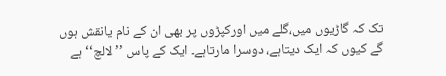تک کہ گاڑیوں میں،گلے میں اورکپڑوں پر بھی ان کے نام یانقش ہوں گے کیوں کہ ایک دیتاہے، دوسرا مارتاہے۔ ایک کے پاس ’’لالچ‘‘ ہے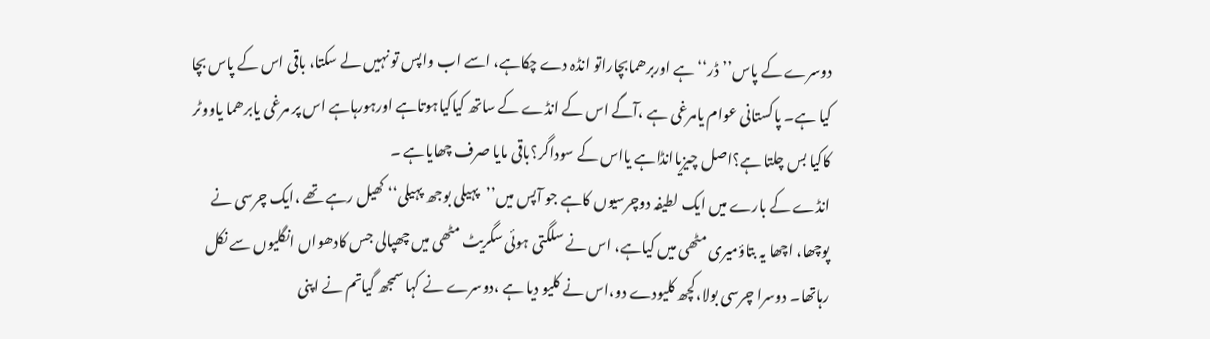دوسرے کے پاس’’ڈر‘‘ ہے اوربرھمابچاراتو انڈہ دے چکاہے، اسے اب واپس تو نہیں لے سکتا، باقی اس کے پاس بچا کیا ہے۔ پاکستانی عوام یامرغی ہے ،آگے اس کے انڈے کے ساتھ کیاکیاہوتاہے اورہورہاہے اس پر مرغی یابرھما یاووٹر کاکیا بس چلتا ہے؟اصل چیزیاانڈاہے یااس کے سوداگر؟باقی مایا صرف چھایاہے ۔
انڈے کے بارے میں ایک لطیفہ دوچرسیوں کاہے جو آپس میں’’پہیلی بوجھ پہیلی‘‘ کھیل رہے تھے ،ایک چرسی نے پوچھا، اچھا یہ بتاؤمیری مٹھی میں کیاہے، اس نے سلگتی ہوئی سگریٹ مٹھی میں چھپالی جس کادھواں انگلیوں سے نکل رہاتھا۔ دوسرا چرسی بولا،کچھ کلیودے دو،اس نے کلیو دیا ہے ،دوسرے نے کہا سمجھ گیاتم نے اپنی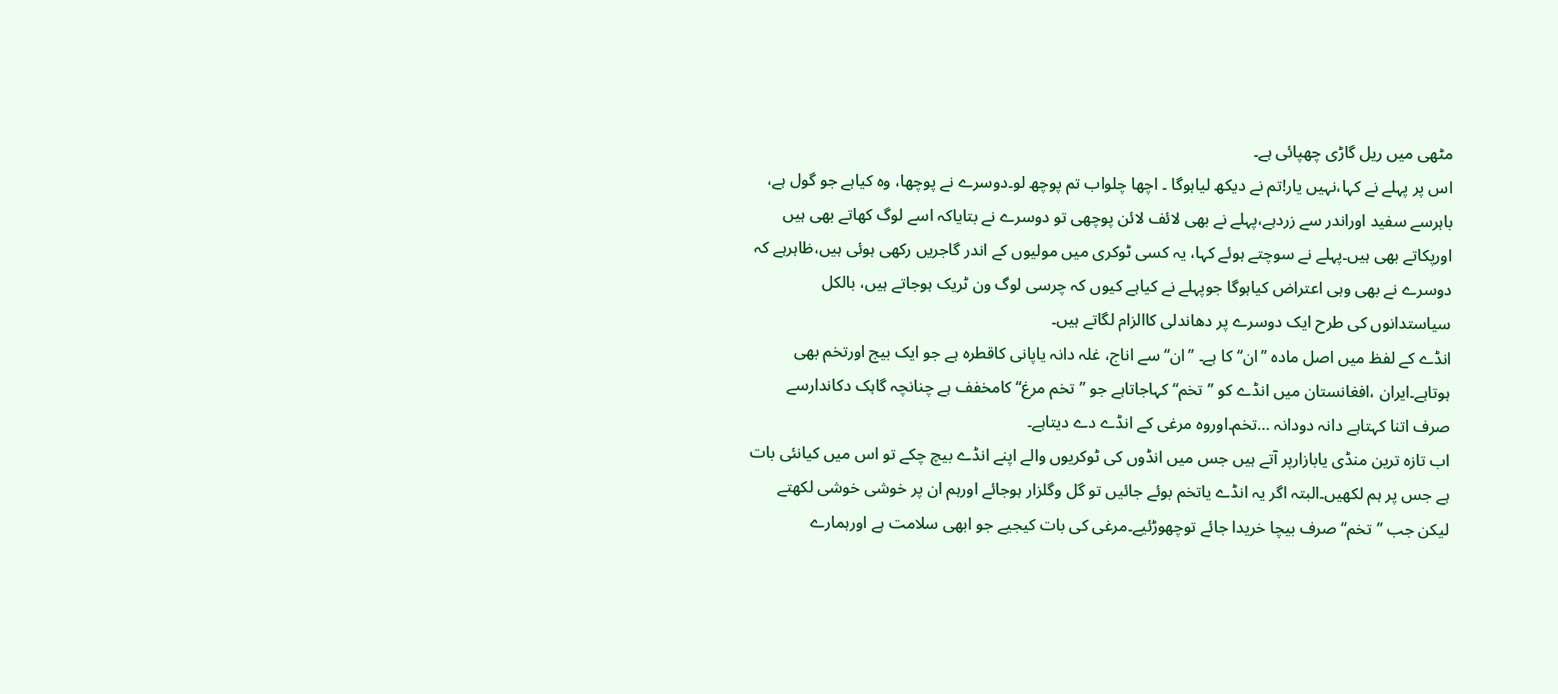مٹھی میں ریل گاڑی چھپائی ہے۔
اس پر پہلے نے کہا،نہیں یار!تم نے دیکھ لیاہوگا ۔ اچھا چلواب تم پوچھ لو۔دوسرے نے پوچھا، وہ کیاہے جو گول ہے، باہرسے سفید اوراندر سے زردہے،پہلے نے بھی لائف لائن پوچھی تو دوسرے نے بتایاکہ اسے لوگ کھاتے بھی ہیں اورپکاتے بھی ہیں۔پہلے نے سوچتے ہوئے کہا، یہ کسی ٹوکری میں مولیوں کے اندر گاجریں رکھی ہوئی ہیں،ظاہرہے کہ دوسرے نے بھی وہی اعتراض کیاہوگا جوپہلے نے کیاہے کیوں کہ چرسی لوگ ون ٹریک ہوجاتے ہیں، بالکل سیاستدانوں کی طرح ایک دوسرے پر دھاندلی کاالزام لگاتے ہیں۔
انڈے کے لفظ میں اصل مادہ ’’ان‘‘ کا ہے۔ ’’ان‘‘ سے اناج، غلہ دانہ یاپانی کاقطرہ ہے جو ایک بیج اورتخم بھی ہوتاہے۔ایران ،افغانستان میں انڈے کو ’’تخم‘‘ کہاجاتاہے جو ’’تخم مرغ‘‘کامخفف ہے چنانچہ گاہک دکاندارسے صرف اتنا کہتاہے دانہ دودانہ …تخم۔اوروہ مرغی کے انڈے دے دیتاہے۔
اب تازہ ترین منڈی یابازارپر آتے ہیں جس میں انڈوں کی ٹوکریوں والے اپنے انڈے بیچ چکے تو اس میں کیانئی بات ہے جس پر ہم لکھیں۔البتہ اگر یہ انڈے یاتخم بوئے جائیں تو گل وگلزار ہوجائے اورہم ان پر خوشی خوشی لکھتے لیکن جب ’’تخم‘‘ صرف بیچا خریدا جائے توچھوڑئیے۔مرغی کی بات کیجیے جو ابھی سلامت ہے اورہمارے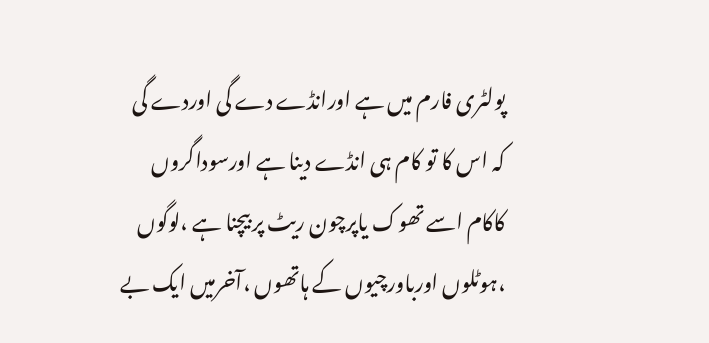پولٹری فارم میں ہے اورانڈے دے گی اوردے گی کہ اس کا تو کام ہی انڈے دینا ہے اورسوداگروں کاکام اسے تھوک یاپرچون ریٹ پر بیچنا ہے ،لوگوں ،ہوٹلوں اورباورچیوں کے ہاتھوں ،آخرمیں ایک بے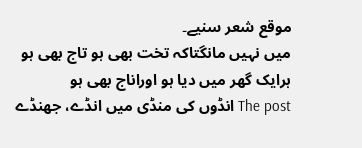موقع شعر سنیے۔
میں نہیں مانگتاکہ تخت بھی ہو تاج بھی ہو
ہرایک گھر میں دیا ہو اوراناج بھی ہو
The post انڈوں کی منڈی میں انڈے، جھنڈے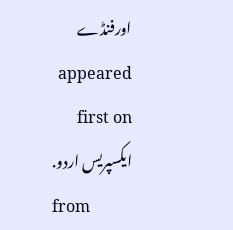اورفنڈے appeared first on ایکسپریس اردو.
from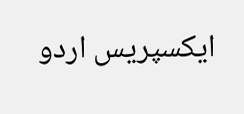ایکسپریس اردو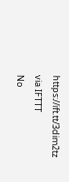https://ift.tt/3dim2tz
via IFTTT
No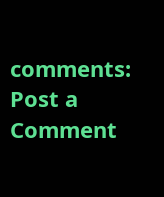comments:
Post a Comment